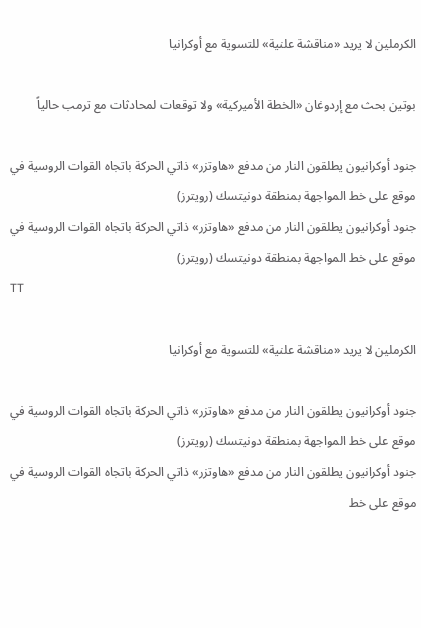الكرملين لا يريد «مناقشة علنية» للتسوية مع أوكرانيا

بوتين بحث مع إردوغان «الخطة الأميركية» ولا توقعات لمحادثات مع ترمب حالياً

جنود أوكرانيون يطلقون النار من مدفع «هاوتزر» ذاتي الحركة باتجاه القوات الروسية في موقع على خط المواجهة بمنطقة دونيتسك (رويترز)
جنود أوكرانيون يطلقون النار من مدفع «هاوتزر» ذاتي الحركة باتجاه القوات الروسية في موقع على خط المواجهة بمنطقة دونيتسك (رويترز)
TT

الكرملين لا يريد «مناقشة علنية» للتسوية مع أوكرانيا

جنود أوكرانيون يطلقون النار من مدفع «هاوتزر» ذاتي الحركة باتجاه القوات الروسية في موقع على خط المواجهة بمنطقة دونيتسك (رويترز)
جنود أوكرانيون يطلقون النار من مدفع «هاوتزر» ذاتي الحركة باتجاه القوات الروسية في موقع على خط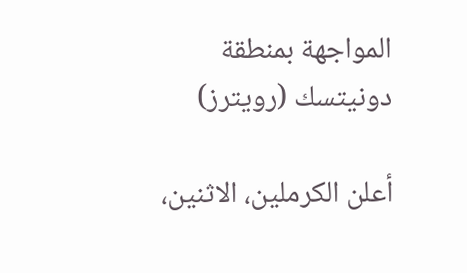المواجهة بمنطقة دونيتسك (رويترز)

أعلن الكرملين، الاثنين،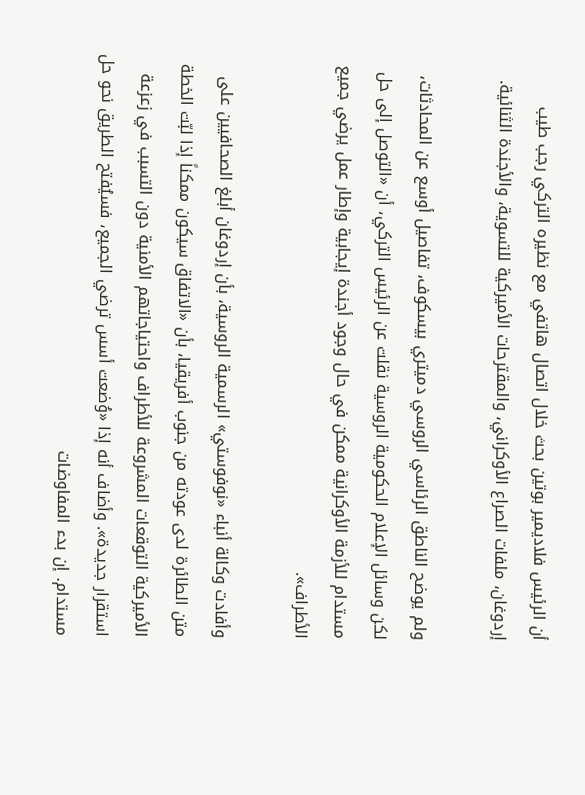أن الرئيس فلاديمير بوتين بحث خلال اتصال هاتفي مع نظيره التركي رجب طيب إردوغان، ملفات الصراع الأوكراني، والمقترحات الأميركية للتسوية، والأجندة الثنائية.

ولم يوضح الناطق الرئاسي الروسي دميتري بيسكوف، تفاصيل أوسع عن المحادثات، لكن وسائل الإعلام الحكومية الروسية نقلت عن الرئيس التركي، أن «التوصل إلى حل مستدام للأزمة الأوكرانية ممكن في حال وجود أجندة إيجابية وإطار عمل يرضي جميع الأطراف».

وأفادت وكالة أنباء «نوفوستي» الرسمية الروسية، بأن إردوغان أبلغ الصحافيين على متن الطائرة لدى عودته من جنوب أفريقيا، بأن «الاتفاق سيكون ممكناً إذا لبّت الخطة الأميركية التوقعات المشروعة للأطراف واحتياجاتهم الأمنية دون التسبب في زعزعة استقرار جديدة». وأضاف أنه إذا «وُضعت أسس ترضي الجميع، فسيُفتح الطريق نحو حل مستدام. إن بدء المفاوضات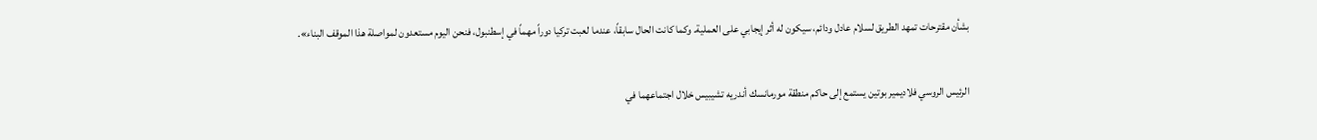بشأن مقترحات تمهد الطريق لسلام عادل ودائم، سيكون له أثر إيجابي على العملية. وكما كانت الحال سابقاً، عندما لعبت تركيا دوراً مهماً في إسطنبول، فنحن اليوم مستعدون لمواصلة هذا الموقف البناء».

الرئيس الروسي فلاديمير بوتين يستمع إلى حاكم منطقة مورمانسك أندريه تشيبيس خلال اجتماعهما في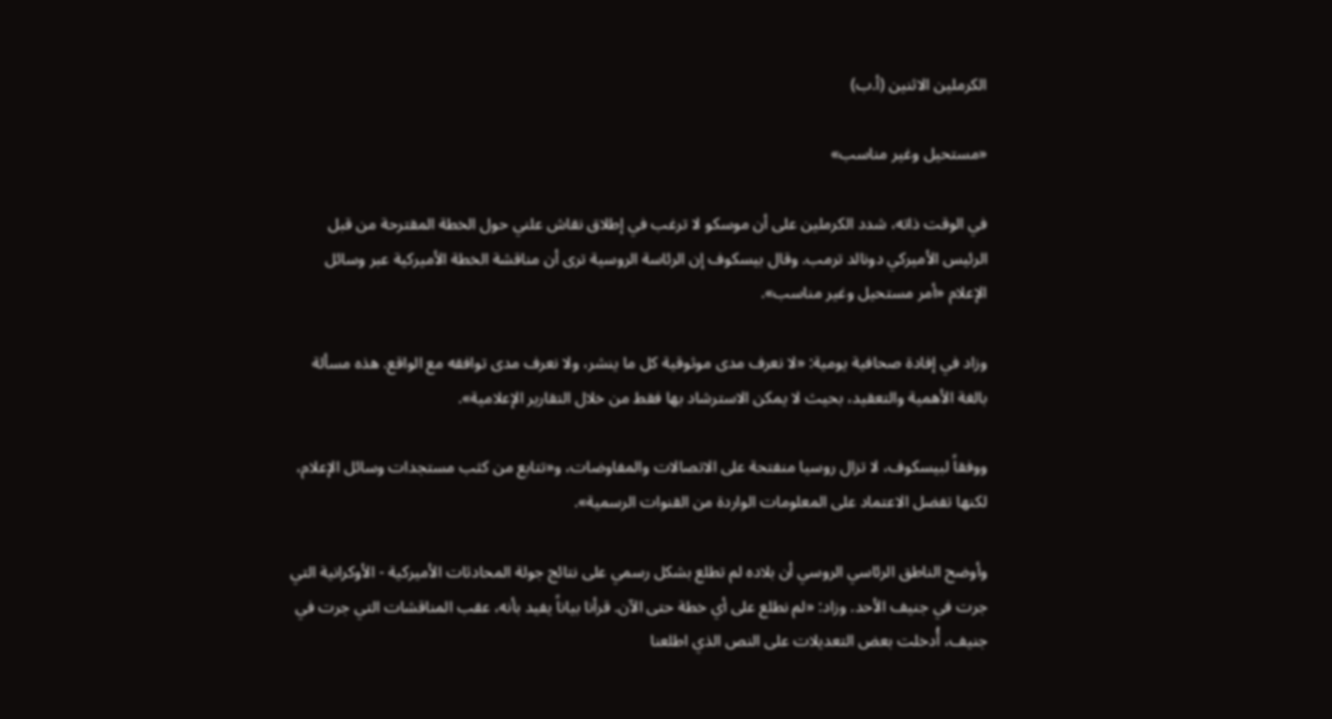الكرملين الاثنين (أ.ب)

«مستحيل وغير مناسب»

في الوقت ذاته، شدد الكرملين على أن موسكو لا ترغب في إطلاق نقاش علني حول الخطة المقترحة من قبل الرئيس الأميركي دونالد ترمب. وقال بيسكوف إن الرئاسة الروسية ترى أن مناقشة الخطة الأميركية عبر وسائل الإعلام «أمر مستحيل وغير مناسب».

وزاد في إفادة صحافية يومية: «لا نعرف مدى موثوقية كل ما ينشر، ولا نعرف مدى توافقه مع الواقع. هذه مسألة بالغة الأهمية والتعقيد، بحيث لا يمكن الاسترشاد بها فقط من خلال التقارير الإعلامية».

ووفقاً لبيسكوف، لا تزال روسيا منفتحة على الاتصالات والمفاوضات، و«تتابع من كثب مستجدات وسائل الإعلام، لكنها تفضل الاعتماد على المعلومات الواردة من القنوات الرسمية».

وأوضح الناطق الرئاسي الروسي أن بلاده لم تطلع بشكل رسمي على نتائج جولة المحادثات الأميركية - الأوكرانية التي جرت في جنيف الأحد. وزاد: «لم نطلع على أي خطة حتى الآن. قرأنا بياناً يفيد بأنه، عقب المناقشات التي جرت في جنيف، أُدخلت بعض التعديلات على النص الذي اطلعنا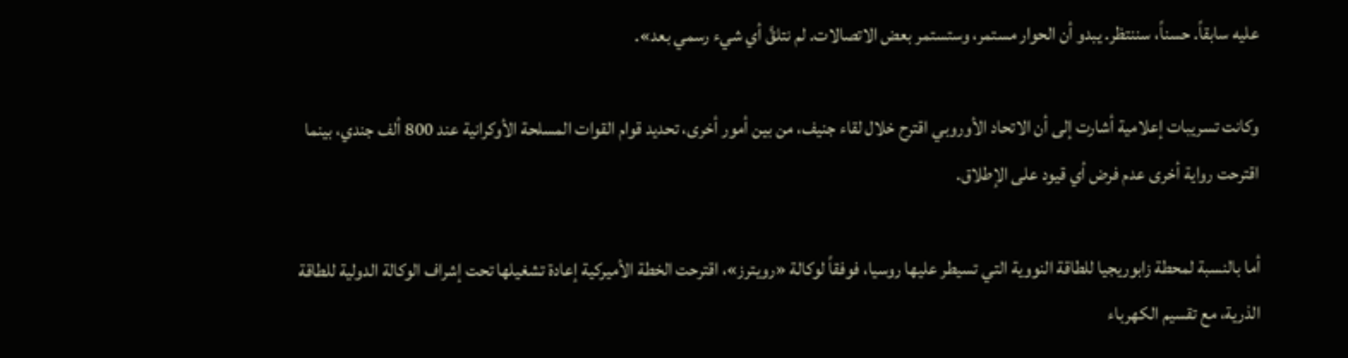عليه سابقاً. حسناً، سننتظر. يبدو أن الحوار مستمر، وستستمر بعض الاتصالات. لم نتلقَّ أي شيء رسمي بعد».

وكانت تسريبات إعلامية أشارت إلى أن الاتحاد الأوروبي اقترح خلال لقاء جنيف، من بين أمور أخرى، تحديد قوام القوات المسلحة الأوكرانية عند 800 ألف جندي، بينما اقترحت رواية أخرى عدم فرض أي قيود على الإطلاق.

أما بالنسبة لمحطة زابوريجيا للطاقة النووية التي تسيطر عليها روسيا، فوفقاً لوكالة «رويترز»، اقترحت الخطة الأميركية إعادة تشغيلها تحت إشراف الوكالة الدولية للطاقة الذرية، مع تقسيم الكهرباء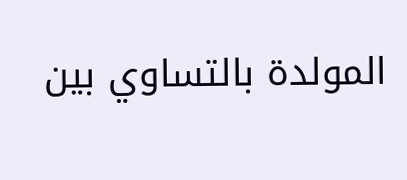المولدة بالتساوي بين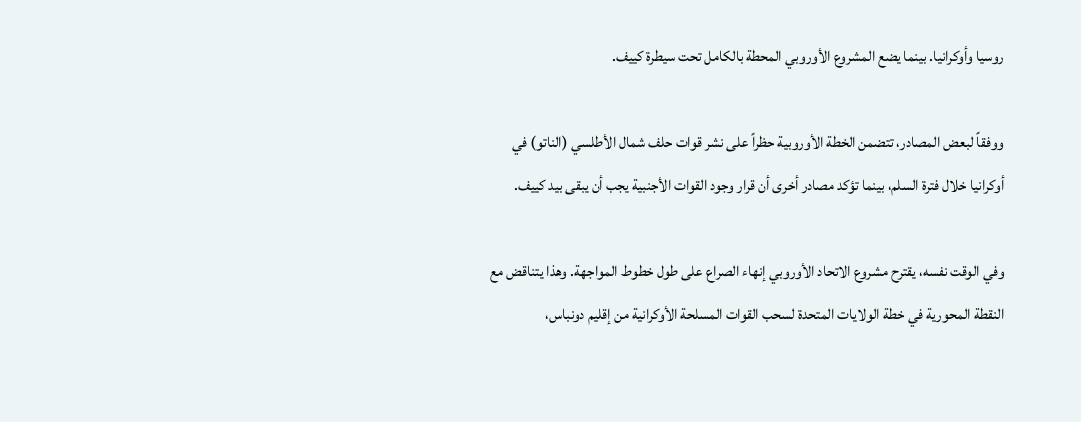روسيا وأوكرانيا. بينما يضع المشروع الأوروبي المحطة بالكامل تحت سيطرة كييف.

ووفقاً لبعض المصادر، تتضمن الخطة الأوروبية حظراً على نشر قوات حلف شمال الأطلسي (الناتو) في أوكرانيا خلال فترة السلم، بينما تؤكد مصادر أخرى أن قرار وجود القوات الأجنبية يجب أن يبقى بيد كييف.

وفي الوقت نفسه، يقترح مشروع الاتحاد الأوروبي إنهاء الصراع على طول خطوط المواجهة. وهذا يتناقض مع النقطة المحورية في خطة الولايات المتحدة لسحب القوات المسلحة الأوكرانية من إقليم دونباس،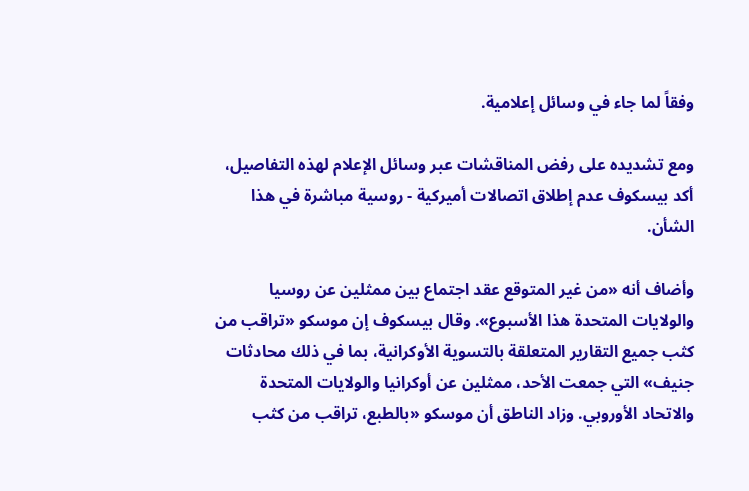وفقاً لما جاء في وسائل إعلامية.

ومع تشديده على رفض المناقشات عبر وسائل الإعلام لهذه التفاصيل، أكد بيسكوف عدم إطلاق اتصالات أميركية - روسية مباشرة في هذا الشأن.

وأضاف أنه «من غير المتوقع عقد اجتماع بين ممثلين عن روسيا والولايات المتحدة هذا الأسبوع». وقال بيسكوف إن موسكو «تراقب من كثب جميع التقارير المتعلقة بالتسوية الأوكرانية، بما في ذلك محادثات جنيف» التي جمعت الأحد، ممثلين عن أوكرانيا والولايات المتحدة والاتحاد الأوروبي. وزاد الناطق أن موسكو «بالطبع، تراقب من كثب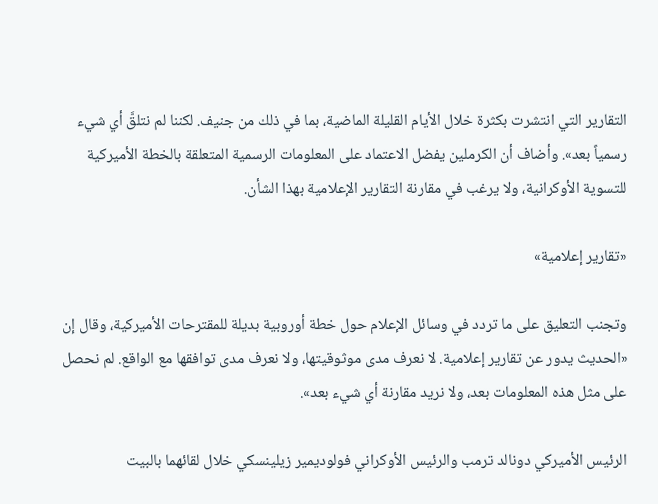التقارير التي انتشرت بكثرة خلال الأيام القليلة الماضية، بما في ذلك من جنيف. لكننا لم نتلقَّ أي شيء رسمياً بعد». وأضاف أن الكرملين يفضل الاعتماد على المعلومات الرسمية المتعلقة بالخطة الأميركية للتسوية الأوكرانية، ولا يرغب في مقارنة التقارير الإعلامية بهذا الشأن.

«تقارير إعلامية»

وتجنب التعليق على ما تردد في وسائل الإعلام حول خطة أوروبية بديلة للمقترحات الأميركية، وقال إن «الحديث يدور عن تقارير إعلامية. لا نعرف مدى موثوقيتها، ولا نعرف مدى توافقها مع الواقع. لم نحصل على مثل هذه المعلومات بعد، ولا نريد مقارنة أي شيء بعد».

الرئيس الأميركي دونالد ترمب والرئيس الأوكراني فولوديمير زيلينسكي خلال لقائهما بالبيت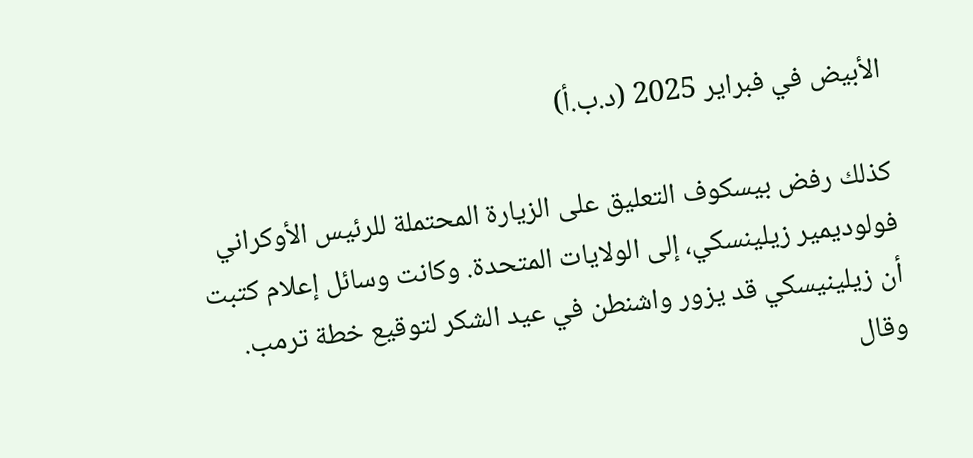الأبيض في فبراير 2025 (د.ب.أ)

كذلك رفض بيسكوف التعليق على الزيارة المحتملة للرئيس الأوكراني فولوديمير زيلينسكي، إلى الولايات المتحدة. وكانت وسائل إعلام كتبت أن زيلينيسكي قد يزور واشنطن في عيد الشكر لتوقيع خطة ترمب. وقال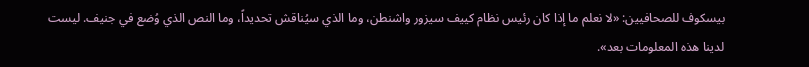بيسكوف للصحافيين: «لا نعلم ما إذا كان رئيس نظام كييف سيزور واشنطن، وما الذي سيُناقش تحديداً، وما النص الذي وُضع في جنيف. ليست لدينا هذه المعلومات بعد».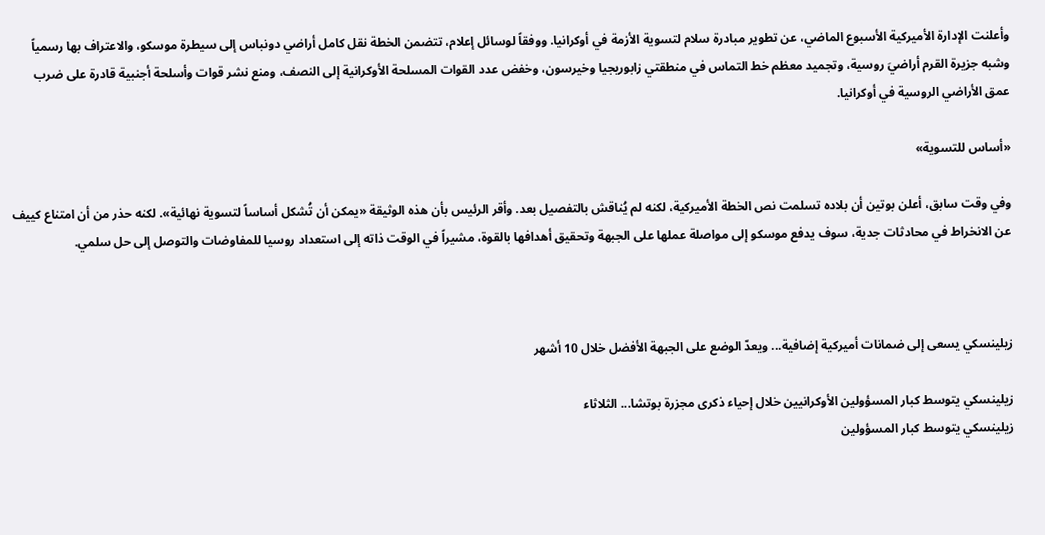وأعلنت الإدارة الأميركية الأسبوع الماضي، عن تطوير مبادرة سلام لتسوية الأزمة في أوكرانيا. ووفقاً لوسائل إعلام، تتضمن الخطة نقل كامل أراضي دونباس إلى سيطرة موسكو، والاعتراف بها رسمياً وشبه جزيرة القرم أراضيَ روسية، وتجميد معظم خط التماس في منطقتي زابوريجيا وخيرسون، وخفض عدد القوات المسلحة الأوكرانية إلى النصف، ومنع نشر قوات وأسلحة أجنبية قادرة على ضرب عمق الأراضي الروسية في أوكرانيا.

«أساس للتسوية»

وفي وقت سابق، أعلن بوتين أن بلاده تسلمت نص الخطة الأميركية، لكنه لم يُناقش بالتفصيل بعد. وأقر الرئيس بأن هذه الوثيقة «يمكن أن تُشكل أساساً لتسوية نهائية». لكنه حذر من أن امتناع كييف عن الانخراط في محادثات جدية، سوف يدفع موسكو إلى مواصلة عملها على الجبهة وتحقيق أهدافها بالقوة، مشيراً في الوقت ذاته إلى استعداد روسيا للمفاوضات والتوصل إلى حل سلمي.



زيلينسكي يسعى إلى ضمانات أميركية إضافية... ويعدّ الوضع على الجبهة الأفضل خلال 10 أشهر

زيلينسكي يتوسط كبار المسؤولين الأوكرانيين خلال إحياء ذكرى مجزرة بوتشا... الثلاثاء
زيلينسكي يتوسط كبار المسؤولين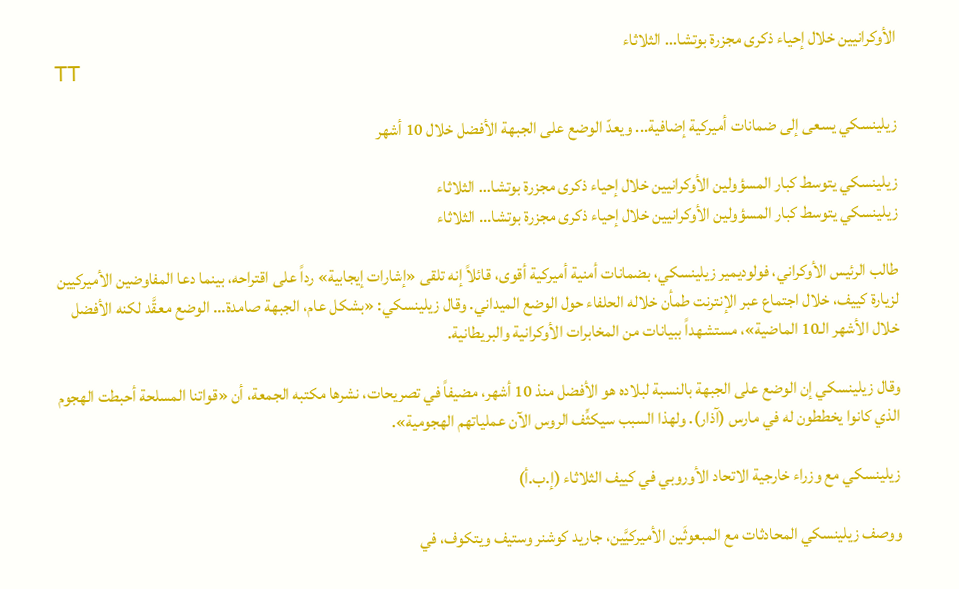الأوكرانيين خلال إحياء ذكرى مجزرة بوتشا... الثلاثاء
TT

زيلينسكي يسعى إلى ضمانات أميركية إضافية... ويعدّ الوضع على الجبهة الأفضل خلال 10 أشهر

زيلينسكي يتوسط كبار المسؤولين الأوكرانيين خلال إحياء ذكرى مجزرة بوتشا... الثلاثاء
زيلينسكي يتوسط كبار المسؤولين الأوكرانيين خلال إحياء ذكرى مجزرة بوتشا... الثلاثاء

طالب الرئيس الأوكراني، فولوديمير زيلينسكي، بضمانات أمنية أميركية أقوى، قائلاً إنه تلقى «إشارات إيجابية» رداً على اقتراحه، بينما دعا المفاوضين الأميركيين لزيارة كييف، خلال اجتماع عبر الإنترنت طمأن خلاله الحلفاء حول الوضع الميداني. وقال زيلينسكي: «بشكل عام، الجبهة صامدة... الوضع معقَّد لكنه الأفضل خلال الأشهر الـ10 الماضية»، مستشهداً ببيانات من المخابرات الأوكرانية والبريطانية.

وقال زيلينسكي إن الوضع على الجبهة بالنسبة لبلاده هو الأفضل منذ 10 أشهر، مضيفاً في تصريحات، نشرها مكتبه الجمعة، أن «قواتنا المسلحة أحبطت الهجوم الذي كانوا يخططون له في مارس (آذار). ولهذا السبب سيكثِّف الروس الآن عملياتهم الهجومية».

زيلينسكي مع وزراء خارجية الاتحاد الأوروبي في كييف الثلاثاء (إ.ب.أ)

ووصف زيلينسكي المحادثات مع المبعوثَين الأميركيَّين، جاريد كوشنر وستيف ويتكوف، في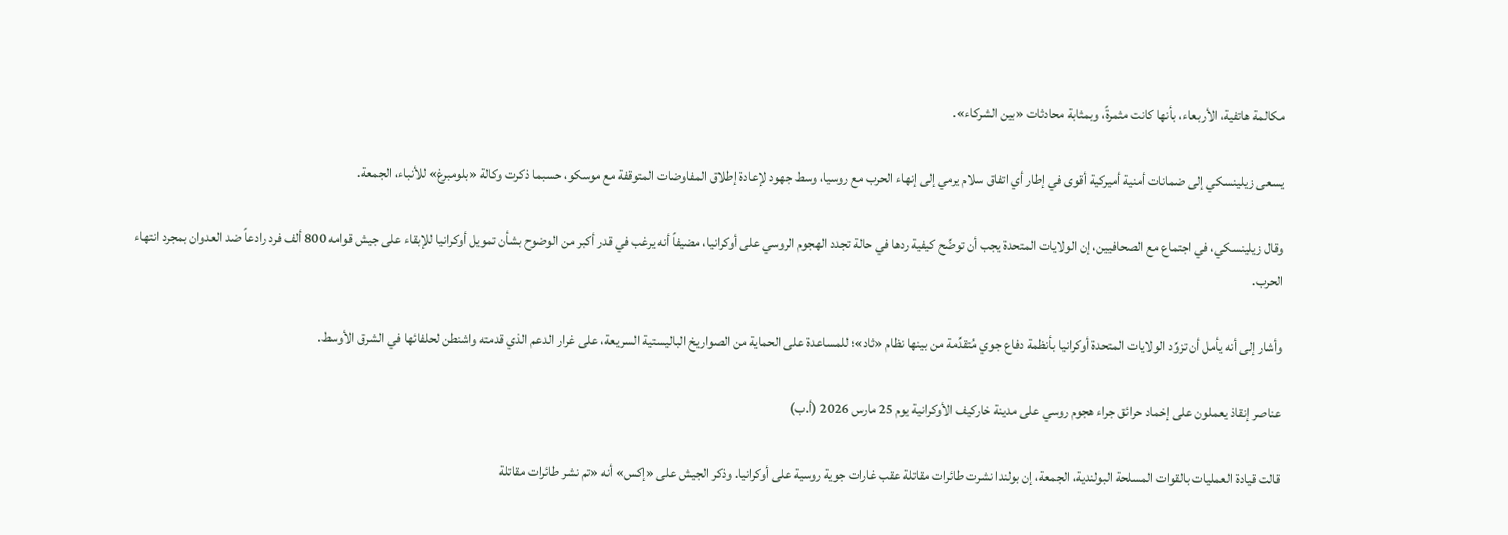مكالمة هاتفية، الأربعاء، بأنها كانت مثمرةً، وبمثابة محادثات «بين الشركاء».

يسعى زيلينسكي إلى ضمانات أمنية أميركية أقوى في إطار أي اتفاق سلام يرمي إلى إنهاء الحرب مع روسيا، وسط جهود لإعادة إطلاق المفاوضات المتوقفة مع موسكو، حسبما ذكرت وكالة «بلومبرغ» للأنباء، الجمعة.

وقال زيلينسكي، في اجتماع مع الصحافيين، إن الولايات المتحدة يجب أن توضِّح كيفية ردها في حالة تجدد الهجوم الروسي على أوكرانيا، مضيفاً أنه يرغب في قدر أكبر من الوضوح بشأن تمويل أوكرانيا للإبقاء على جيش قوامه 800 ألف فرد رادعاً ضد العدوان بمجرد انتهاء الحرب.

وأشار إلى أنه يأمل أن تزوِّد الولايات المتحدة أوكرانيا بأنظمة دفاع جوي مُتقدِّمة من بينها نظام «ثاد»؛ للمساعدة على الحماية من الصواريخ الباليستية السريعة، على غرار الدعم الذي قدمته واشنطن لحلفائها في الشرق الأوسط.

عناصر إنقاذ يعملون على إخماد حرائق جراء هجوم روسي على مدينة خاركيف الأوكرانية يوم 25 مارس 2026 (أ.ب)

قالت قيادة العمليات بالقوات المسلحة البولندية، الجمعة، إن بولندا نشرت طائرات مقاتلة عقب غارات جوية روسية على أوكرانيا. وذكر الجيش على «إكس» أنه «تم نشر طائرات مقاتلة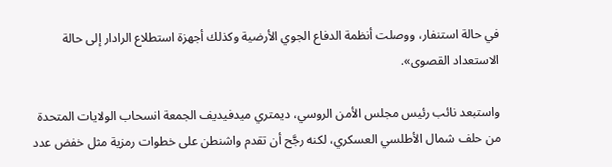في حالة استنفار، ووصلت أنظمة الدفاع الجوي الأرضية وكذلك أجهزة استطلاع الرادار إلى حالة الاستعداد القصوى».

واستبعد نائب رئيس مجلس الأمن الروسي، ديمتري ميدفيديف الجمعة انسحاب الولايات المتحدة من حلف شمال الأطلسي العسكري، لكنه رجَّح أن تقدم واشنطن على خطوات رمزية مثل خفض عدد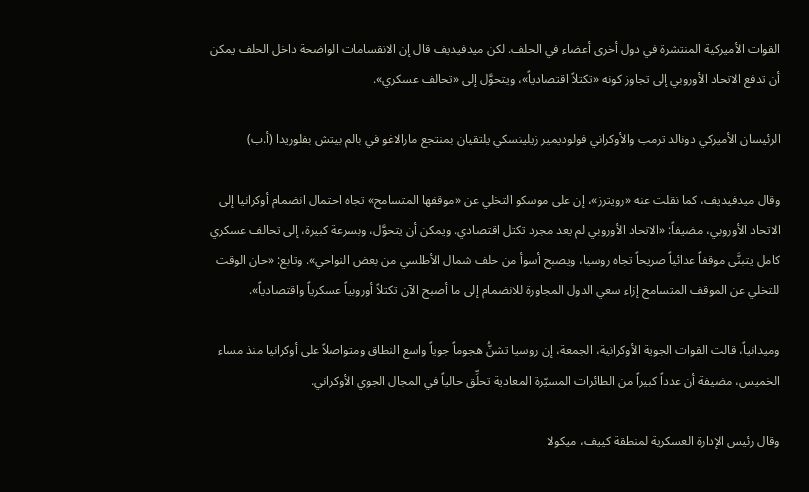القوات الأميركية المنتشرة في دول أخرى أعضاء في الحلف. لكن ميدفيديف قال إن الانقسامات الواضحة داخل الحلف يمكن أن تدفع الاتحاد الأوروبي إلى تجاوز كونه «تكتلاً اقتصادياً»، ويتحوَّل إلى «تحالف عسكري».

الرئيسان الأميركي دونالد ترمب والأوكراني فولوديمير زيلينسكي يلتقيان بمنتجع مارالاغو في بالم بيتش بفلوريدا (أ.ب)

وقال ميدفيديف، كما نقلت عنه «رويترز»، إن على موسكو التخلي عن «موقفها المتسامح» تجاه احتمال انضمام أوكرانيا إلى الاتحاد الأوروبي، مضيفاً: «الاتحاد الأوروبي لم يعد مجرد تكتل اقتصادي. ويمكن أن يتحوَّل، وبسرعة كبيرة، إلى تحالف عسكري كامل يتبنَّى موقفاً عدائياً صريحاً تجاه روسيا، ويصبح أسوأ من حلف شمال الأطلسي من بعض النواحي». وتابع: «حان الوقت للتخلي عن الموقف المتسامح إزاء سعي الدول المجاورة للانضمام إلى ما أصبح الآن تكتلاً أوروبياً عسكرياً واقتصادياً».

وميدانياً، قالت القوات الجوية الأوكرانية، الجمعة، إن روسيا تشنُّ هجوماً جوياً واسع النطاق ومتواصلاً على أوكرانيا منذ مساء الخميس، مضيفة أن عدداً كبيراً من الطائرات المسيّرة المعادية تحلِّق حالياً في المجال الجوي الأوكراني.

وقال رئيس الإدارة العسكرية لمنطقة كييف، ميكولا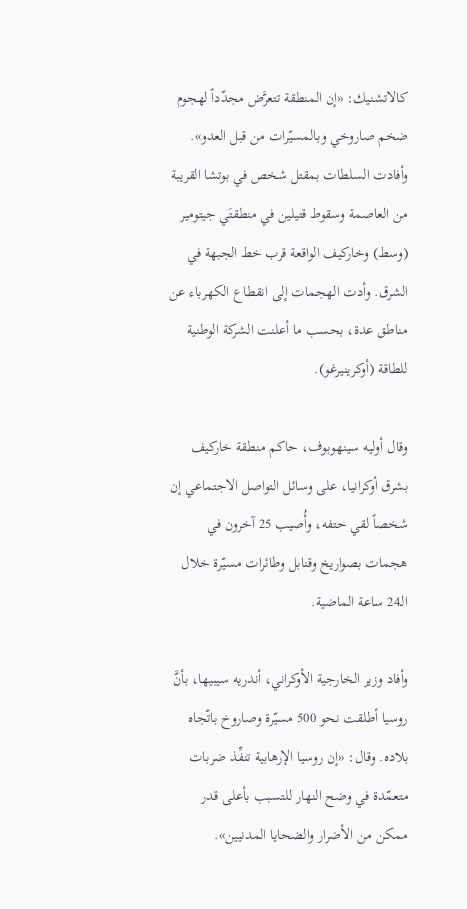كالاتشنيك: «إن المنطقة تتعرَّض مجدّداً لهجوم ضخم صاروخي وبالمسيّرات من قبل العدو». وأفادت السلطات بمقتل شخص في بوتشا القريبة من العاصمة وسقوط قتيلين في منطقتَي جيتومير (وسط) وخاركيف الواقعة قرب خط الجبهة في الشرق. وأدت الهجمات إلى انقطاع الكهرباء عن مناطق عدة، بحسب ما أعلنت الشركة الوطنية للطاقة (أوكرينيرغو).

وقال أوليه سينهوبوف، حاكم منطقة خاركيف بشرق أوكرانيا، على وسائل التواصل الاجتماعي إن شخصاً لقي حتفه، وأُصيب 25 آخرون في هجمات بصواريخ وقنابل وطائرات مسيّرة خلال الـ24 ساعة الماضية.

وأفاد وزير الخارجية الأوكراني، أندريه سيبيها، بأنَّ روسيا أطلقت نحو 500 مسيّرة وصاروخ باتّجاه بلاده. وقال: «إن روسيا الإرهابية تنفِّذ ضربات متعمّدة في وضح النهار للتسبب بأعلى قدر ممكن من الأضرار والضحايا المدنيين».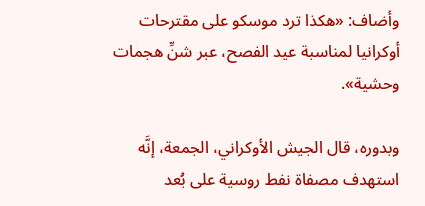وأضاف: «هكذا ترد موسكو على مقترحات أوكرانيا لمناسبة عيد الفصح، عبر شنِّ هجمات وحشية».

وبدوره، قال الجيش الأوكراني، الجمعة، ‌إنَّه استهدف ‌مصفاة نفط روسية على بُعد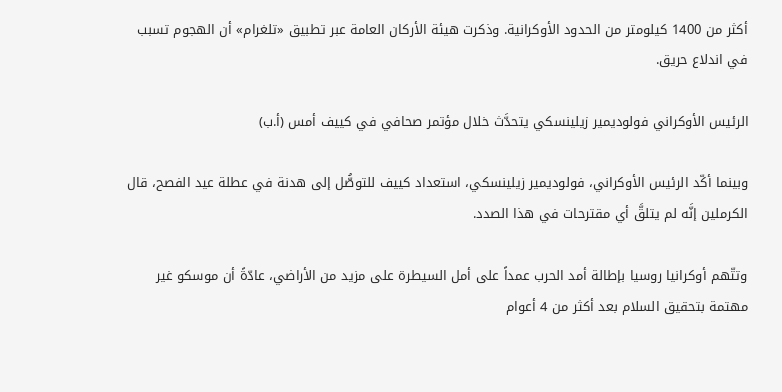أكثر ‌من ‌1400 كيلومتر من ‌الحدود الأوكرانية. وذكرت ‌هيئة الأركان ‌العامة عبر تطبيق «تلغرام» أن الهجوم تسبب في اندلاع حريق.

الرئيس الأوكراني فولوديمير زيلينسكي يتحدَّث خلال مؤتمر صحافي في كييف أمس (أ.ب)

وبينما أكّد الرئيس الأوكراني، فولوديمير زيلينسكي، استعداد كييف للتوصُّل إلى هدنة في عطلة عيد الفصح، قال الكرملين إنَّه لم يتلقَّ أي مقترحات في هذا الصدد.

وتتّهم أوكرانيا روسيا بإطالة أمد الحرب عمداً على أمل السيطرة على مزيد من الأراضي، عادّةً أن موسكو غير مهتمة بتحقيق السلام بعد أكثر من 4 أعوام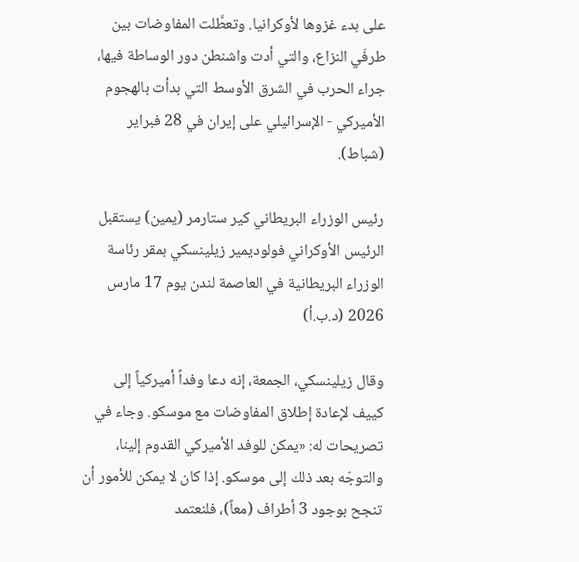على بدء غزوها لأوكرانيا. وتعطَّلت المفاوضات بين طرفَي النزاع، والتي أدت واشنطن دور الوساطة فيها، جراء الحرب في الشرق الأوسط التي بدأت بالهجوم الأميركي - الإسرائيلي على إيران في 28 فبراير (شباط).

رئيس الوزراء البريطاني كير ستارمر (يمين) يستقبل الرئيس الأوكراني فولوديمير زيلينسكي بمقر رئاسة الوزراء البريطانية في العاصمة لندن يوم 17 مارس 2026 (د.ب.أ)

وقال زيلينسكي، الجمعة، إنه دعا وفداً أميركياً إلى كييف لإعادة إطلاق المفاوضات مع موسكو. وجاء في تصريحات له: «يمكن للوفد الأميركي القدوم إلينا، والتوجّه بعد ذلك إلى موسكو. إذا كان لا يمكن للأمور أن تنجح بوجود 3 أطراف (معاً)، فلنعتمد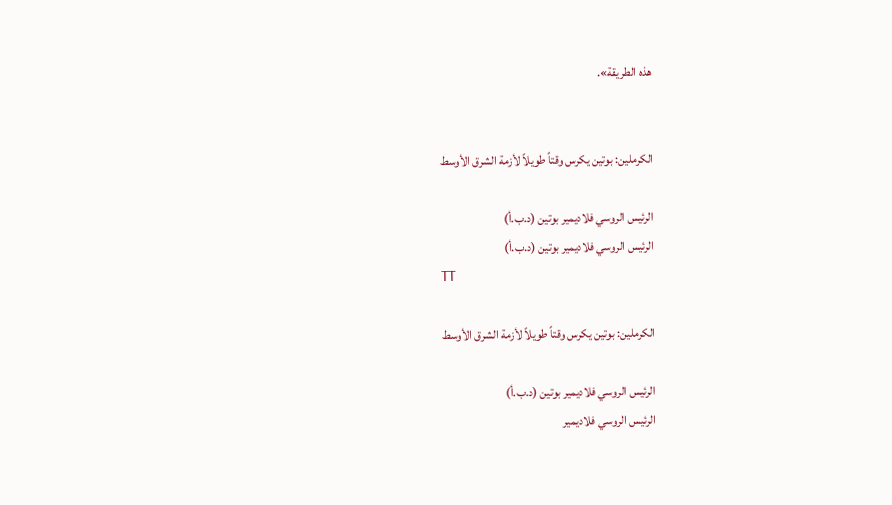هذه الطريقة».


الكرملين: بوتين يكرس وقتاً طويلاً لأزمة الشرق الأوسط

الرئيس الروسي فلاديمير بوتين (د.ب.أ)
الرئيس الروسي فلاديمير بوتين (د.ب.أ)
TT

الكرملين: بوتين يكرس وقتاً طويلاً لأزمة الشرق الأوسط

الرئيس الروسي فلاديمير بوتين (د.ب.أ)
الرئيس الروسي فلاديمير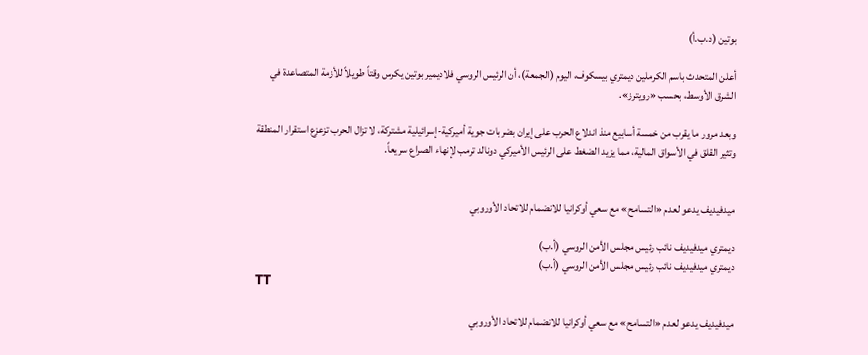بوتين (د.ب.أ)

أعلن المتحدث باسم الكرملين ديمتري بيسكوف، اليوم (الجمعة)، أن الرئيس الروسي ‌فلاديمير ‌بوتين يكرس ‌وقتاً طويلاً للأزمة المتصاعدة في الشرق الأوسط، بحسب «رويترز».

وبعد مرور ما يقرب من خمسة أسابيع ‌منذ اندلاع ‌الحرب على ‌إيران بضربات ‌جوية أميركية-إسرائيلية مشتركة، لا تزال الحرب ‌تزعزع استقرار المنطقة وتثير القلق في الأسواق المالية، مما يزيد الضغط على الرئيس الأميركي دونالد ترمب لإنهاء الصراع سريعاً.


ميدفيديف يدعو لعدم «التسامح» مع سعي أوكرانيا للانضمام للاتحاد الأوروبي

ديمتري ميدفيديف نائب رئيس مجلس الأمن الروسي (أ.ب)
ديمتري ميدفيديف نائب رئيس مجلس الأمن الروسي (أ.ب)
TT

ميدفيديف يدعو لعدم «التسامح» مع سعي أوكرانيا للانضمام للاتحاد الأوروبي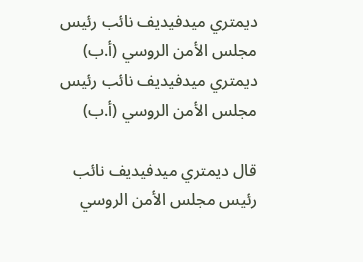ديمتري ميدفيديف نائب رئيس مجلس الأمن الروسي (أ.ب)
ديمتري ميدفيديف نائب رئيس مجلس الأمن الروسي (أ.ب)

قال ديمتري ميدفيديف نائب رئيس مجلس الأمن الروسي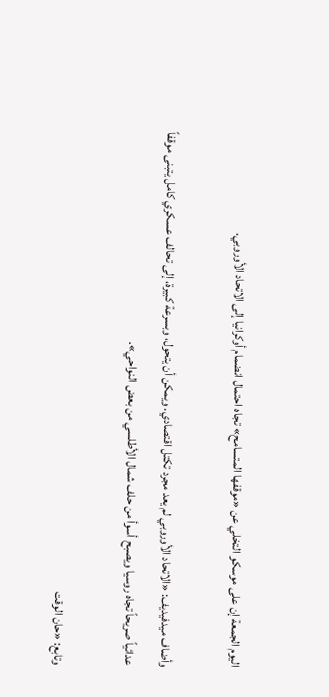اليوم الجمعة إن على موسكو التخلي عن «موقفها المتسامح» تجاه احتمال انضمام أوكرانيا إلى الاتحاد الأوروبي.

وأضاف ميدفيديف: «الاتحاد الأوروبي لم يعد مجرد تكتل اقتصادي. ويمكن أن يتحول، وبسرعة كبيرة، إلى تحالف عسكري كامل يتبنى موقفاً عدائياً صريحاً تجاه روسيا ويصبح أسوأ من حلف شمال الأطلسي من بعض النواحي».

وتابع: «حان الوقت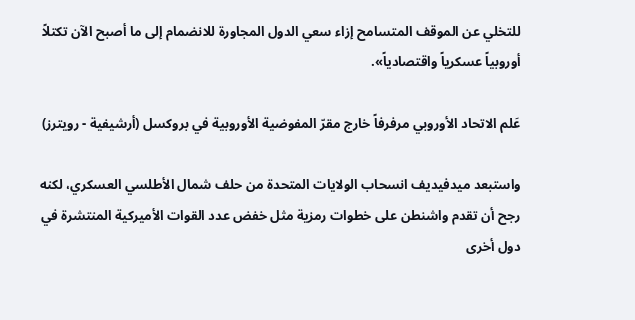للتخلي عن الموقف المتسامح إزاء سعي الدول المجاورة للانضمام إلى ما أصبح الآن تكتلاً أوروبياً عسكرياً واقتصادياً».

عَلم الاتحاد الأوروبي مرفرفاً خارج مقرّ المفوضية الأوروبية في بروكسل (أرشيفية - رويترز)

واستبعد ميدفيديف انسحاب الولايات المتحدة من حلف شمال الأطلسي العسكري، لكنه رجح أن تقدم واشنطن على خطوات رمزية مثل خفض عدد القوات الأميركية المنتشرة في دول أخرى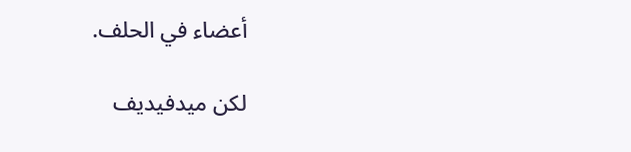أعضاء في الحلف.

لكن ميدفيديف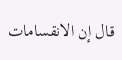قال إن الانقسامات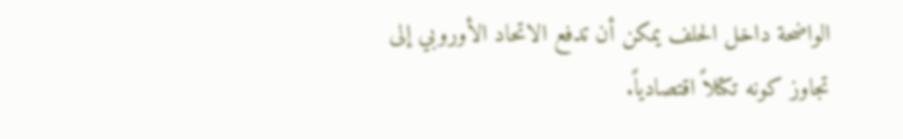الواضحة داخل الحلف يمكن أن تدفع الاتحاد الأوروبي إلى تجاوز كونه تكتلاً اقتصادياً.